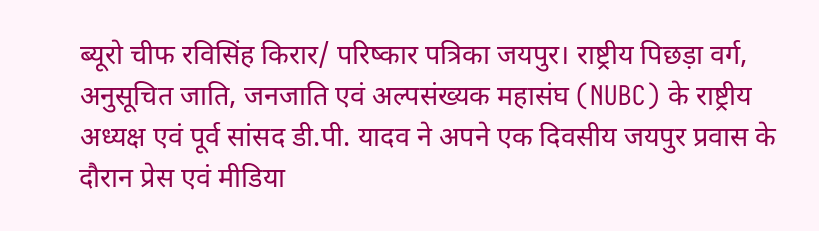ब्यूरो चीफ रविसिंह किरार/ परिष्कार पत्रिका जयपुर। राष्ट्रीय पिछड़ा वर्ग, अनुसूचित जाति, जनजाति एवं अल्पसंख्यक महासंघ (NUBC) के राष्ट्रीय अध्यक्ष एवं पूर्व सांसद डी.पी. यादव ने अपने एक दिवसीय जयपुर प्रवास के दौरान प्रेस एवं मीडिया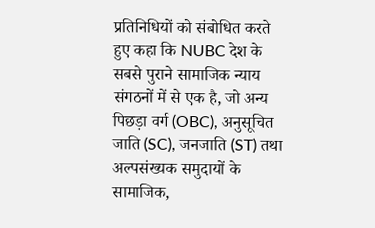प्रतिनिधियों को संबोधित करते हुए कहा कि NUBC देश के सबसे पुराने सामाजिक न्याय संगठनों में से एक है, जो अन्य पिछड़ा वर्ग (OBC), अनुसूचित जाति (SC), जनजाति (ST) तथा अल्पसंख्यक समुदायों के सामाजिक,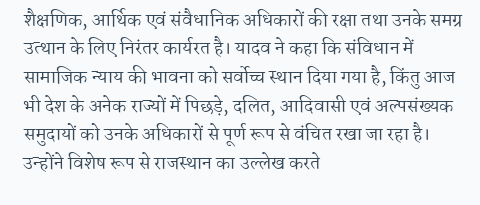शैक्षणिक, आर्थिक एवं संवैधानिक अधिकारों की रक्षा तथा उनके समग्र उत्थान के लिए निरंतर कार्यरत है। यादव ने कहा कि संविधान में सामाजिक न्याय की भावना को सर्वोच्च स्थान दिया गया है, किंतु आज भी देश के अनेक राज्यों में पिछड़े, दलित, आदिवासी एवं अल्पसंख्यक समुदायों को उनके अधिकारों से पूर्ण रूप से वंचित रखा जा रहा है। उन्होंने विशेष रूप से राजस्थान का उल्लेख करते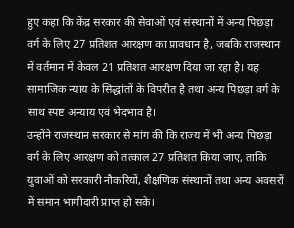हुए कहा कि केंद्र सरकार की सेवाओं एवं संस्थानों में अन्य पिछड़ा वर्ग के लिए 27 प्रतिशत आरक्षण का प्रावधान है, जबकि राजस्थान में वर्तमान में केवल 21 प्रतिशत आरक्षण दिया जा रहा है। यह सामाजिक न्याय के सिद्धांतों के विपरीत है तथा अन्य पिछड़ा वर्ग के साथ स्पष्ट अन्याय एवं भेदभाव है।
उन्होंने राजस्थान सरकार से मांग की कि राज्य में भी अन्य पिछड़ा वर्ग के लिए आरक्षण को तत्काल 27 प्रतिशत किया जाए, ताकि युवाओं को सरकारी नौकरियों, शैक्षणिक संस्थानों तथा अन्य अवसरों में समान भागीदारी प्राप्त हो सके।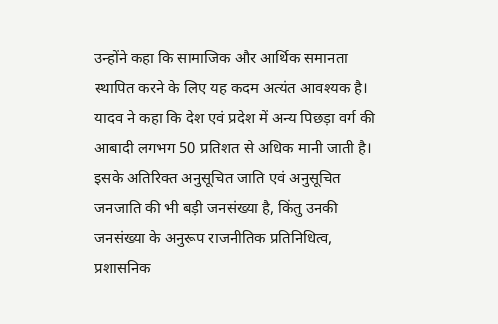उन्होंने कहा कि सामाजिक और आर्थिक समानता स्थापित करने के लिए यह कदम अत्यंत आवश्यक है।
यादव ने कहा कि देश एवं प्रदेश में अन्य पिछड़ा वर्ग की आबादी लगभग 50 प्रतिशत से अधिक मानी जाती है। इसके अतिरिक्त अनुसूचित जाति एवं अनुसूचित जनजाति की भी बड़ी जनसंख्या है, किंतु उनकी जनसंख्या के अनुरूप राजनीतिक प्रतिनिधित्व, प्रशासनिक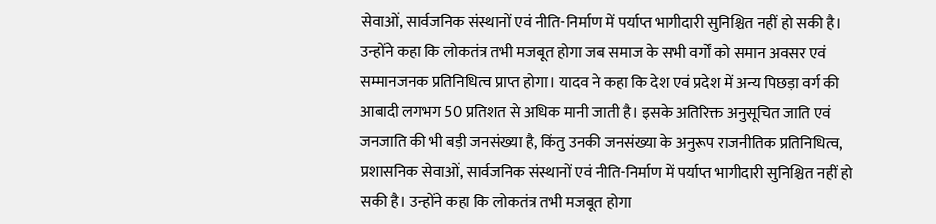सेवाओं, सार्वजनिक संस्थानों एवं नीति-निर्माण में पर्याप्त भागीदारी सुनिश्चित नहीं हो सकी है। उन्होंने कहा कि लोकतंत्र तभी मजबूत होगा जब समाज के सभी वर्गों को समान अवसर एवं सम्मानजनक प्रतिनिधित्व प्राप्त होगा। यादव ने कहा कि देश एवं प्रदेश में अन्य पिछड़ा वर्ग की आबादी लगभग 50 प्रतिशत से अधिक मानी जाती है। इसके अतिरिक्त अनुसूचित जाति एवं जनजाति की भी बड़ी जनसंख्या है, किंतु उनकी जनसंख्या के अनुरूप राजनीतिक प्रतिनिधित्व, प्रशासनिक सेवाओं, सार्वजनिक संस्थानों एवं नीति-निर्माण में पर्याप्त भागीदारी सुनिश्चित नहीं हो सकी है। उन्होंने कहा कि लोकतंत्र तभी मजबूत होगा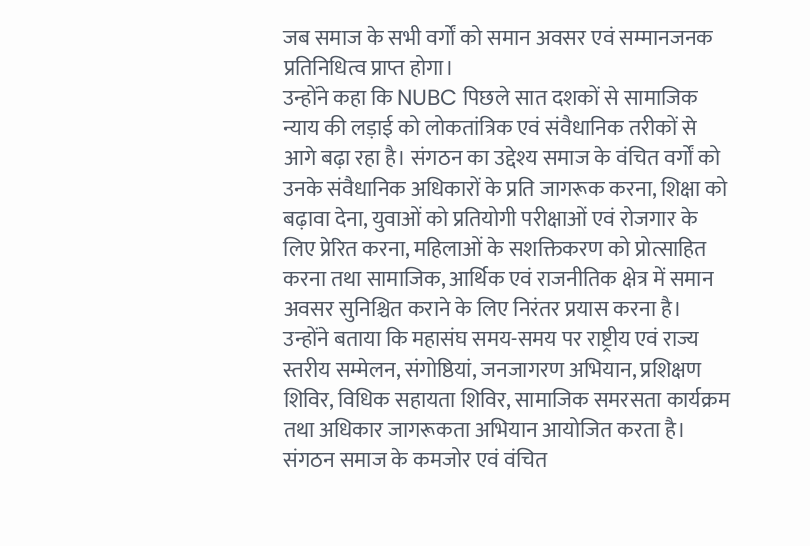जब समाज के सभी वर्गों को समान अवसर एवं सम्मानजनक प्रतिनिधित्व प्राप्त होगा।
उन्होंने कहा कि NUBC पिछले सात दशकों से सामाजिक न्याय की लड़ाई को लोकतांत्रिक एवं संवैधानिक तरीकों से आगे बढ़ा रहा है। संगठन का उद्देश्य समाज के वंचित वर्गों को उनके संवैधानिक अधिकारों के प्रति जागरूक करना, शिक्षा को बढ़ावा देना, युवाओं को प्रतियोगी परीक्षाओं एवं रोजगार के लिए प्रेरित करना, महिलाओं के सशक्तिकरण को प्रोत्साहित करना तथा सामाजिक, आर्थिक एवं राजनीतिक क्षेत्र में समान अवसर सुनिश्चित कराने के लिए निरंतर प्रयास करना है।
उन्होंने बताया कि महासंघ समय-समय पर राष्ट्रीय एवं राज्य स्तरीय सम्मेलन, संगोष्ठियां, जनजागरण अभियान, प्रशिक्षण शिविर, विधिक सहायता शिविर, सामाजिक समरसता कार्यक्रम तथा अधिकार जागरूकता अभियान आयोजित करता है। संगठन समाज के कमजोर एवं वंचित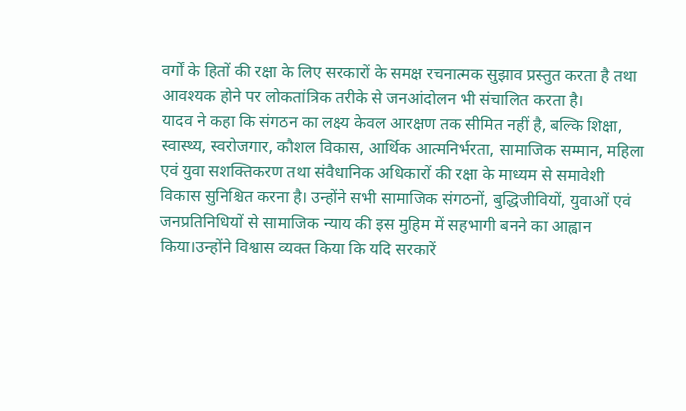वर्गों के हितों की रक्षा के लिए सरकारों के समक्ष रचनात्मक सुझाव प्रस्तुत करता है तथा आवश्यक होने पर लोकतांत्रिक तरीके से जनआंदोलन भी संचालित करता है।
यादव ने कहा कि संगठन का लक्ष्य केवल आरक्षण तक सीमित नहीं है, बल्कि शिक्षा, स्वास्थ्य, स्वरोजगार, कौशल विकास, आर्थिक आत्मनिर्भरता, सामाजिक सम्मान, महिला एवं युवा सशक्तिकरण तथा संवैधानिक अधिकारों की रक्षा के माध्यम से समावेशी विकास सुनिश्चित करना है। उन्होंने सभी सामाजिक संगठनों, बुद्धिजीवियों, युवाओं एवं जनप्रतिनिधियों से सामाजिक न्याय की इस मुहिम में सहभागी बनने का आह्वान किया।उन्होंने विश्वास व्यक्त किया कि यदि सरकारें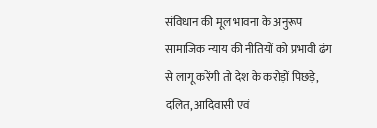संविधान की मूल भावना के अनुरूप सामाजिक न्याय की नीतियों को प्रभावी ढंग से लागू करेंगी तो देश के करोड़ों पिछड़े, दलित, आदिवासी एवं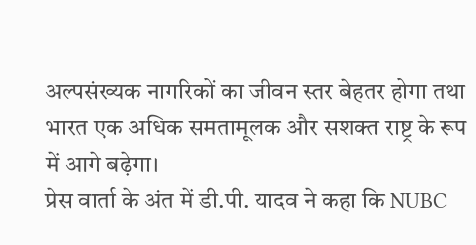अल्पसंख्यक नागरिकों का जीवन स्तर बेहतर होगा तथा भारत एक अधिक समतामूलक और सशक्त राष्ट्र के रूप में आगे बढ़ेगा।
प्रेस वार्ता के अंत में डी.पी. यादव ने कहा कि NUBC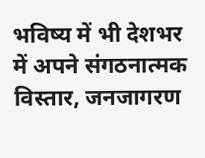भविष्य में भी देशभर में अपने संगठनात्मक विस्तार, जनजागरण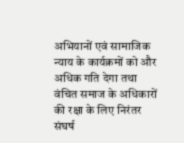अभियानों एवं सामाजिक न्याय के कार्यक्रमों को और अधिक गति देगा तथा वंचित समाज के अधिकारों की रक्षा के लिए निरंतर संघर्ष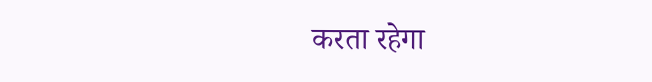करता रहेगा